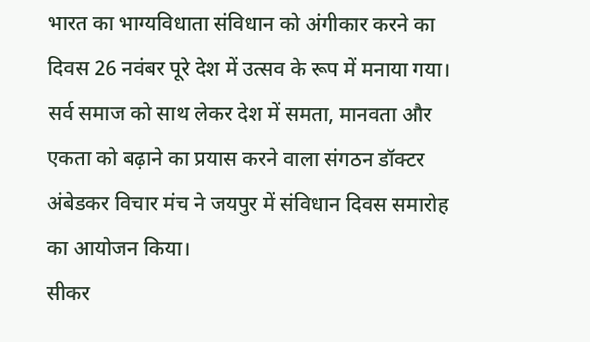भारत का भाग्यविधाता संविधान को अंगीकार करने का दिवस 26 नवंबर पूरे देश में उत्सव के रूप में मनाया गया। सर्व समाज को साथ लेकर देश में समता, मानवता और एकता को बढ़ाने का प्रयास करने वाला संगठन डॉक्टर अंबेडकर विचार मंच ने जयपुर में संविधान दिवस समारोह का आयोजन किया।
सीकर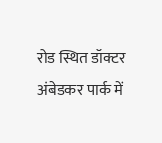रोड स्थित डॉक्टर अंबेडकर पार्क में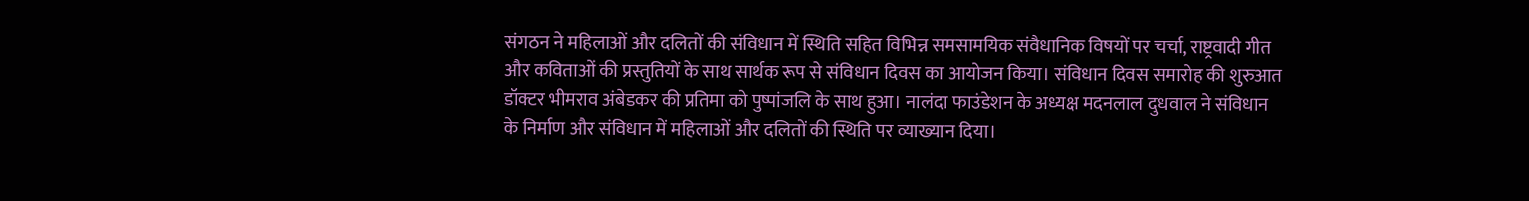संगठन ने महिलाओं और दलितों की संविधान में स्थिति सहित विभिन्न समसामयिक संवैधानिक विषयों पर चर्चा, राष्ट्रवादी गीत और कविताओं की प्रस्तुतियों के साथ सार्थक रूप से संविधान दिवस का आयोजन किया। संविधान दिवस समारोह की शुरुआत डॉक्टर भीमराव अंबेडकर की प्रतिमा को पुष्पांजलि के साथ हुआ। नालंदा फाउंडेशन के अध्यक्ष मदनलाल दुधवाल ने संविधान के निर्माण और संविधान में महिलाओं और दलितों की स्थिति पर व्याख्यान दिया।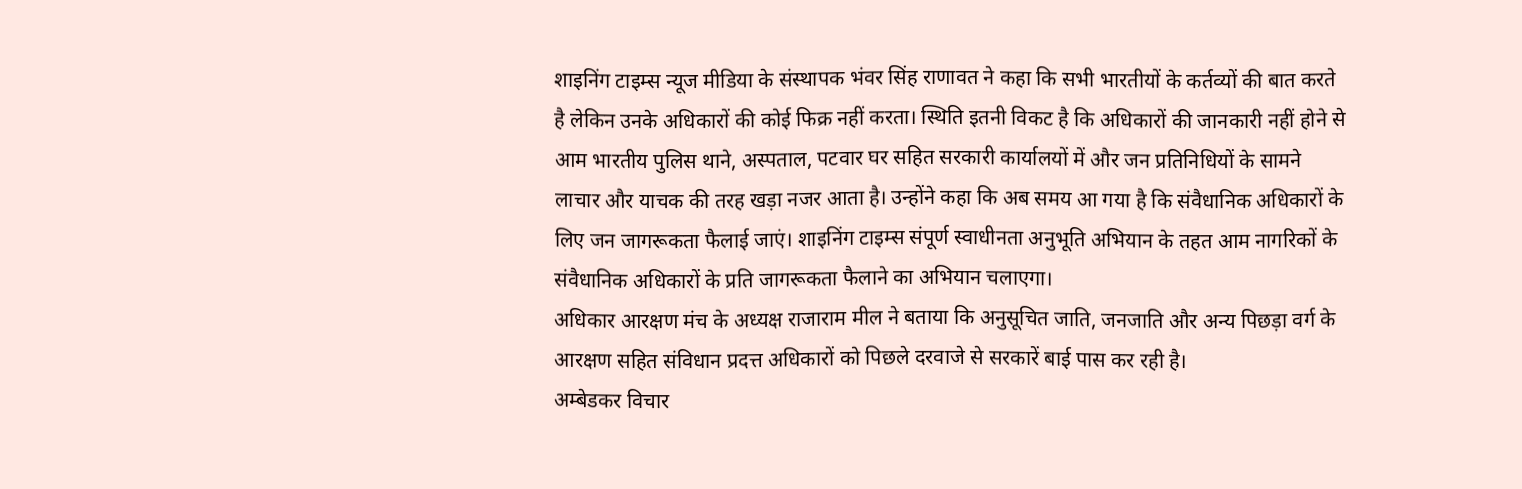शाइनिंग टाइम्स न्यूज मीडिया के संस्थापक भंवर सिंह राणावत ने कहा कि सभी भारतीयों के कर्तव्यों की बात करते है लेकिन उनके अधिकारों की कोई फिक्र नहीं करता। स्थिति इतनी विकट है कि अधिकारों की जानकारी नहीं होने से आम भारतीय पुलिस थाने, अस्पताल, पटवार घर सहित सरकारी कार्यालयों में और जन प्रतिनिधियों के सामने लाचार और याचक की तरह खड़ा नजर आता है। उन्होंने कहा कि अब समय आ गया है कि संवैधानिक अधिकारों के लिए जन जागरूकता फैलाई जाएं। शाइनिंग टाइम्स संपूर्ण स्वाधीनता अनुभूति अभियान के तहत आम नागरिकों के संवैधानिक अधिकारों के प्रति जागरूकता फैलाने का अभियान चलाएगा।
अधिकार आरक्षण मंच के अध्यक्ष राजाराम मील ने बताया कि अनुसूचित जाति, जनजाति और अन्य पिछड़ा वर्ग के आरक्षण सहित संविधान प्रदत्त अधिकारों को पिछले दरवाजे से सरकारें बाई पास कर रही है।
अम्बेडकर विचार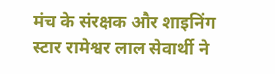मंच के संरक्षक और शाइनिंग स्टार रामेश्वर लाल सेवार्थी ने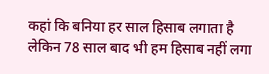कहां कि बनिया हर साल हिसाब लगाता है लेकिन 78 साल बाद भी हम हिसाब नहीं लगा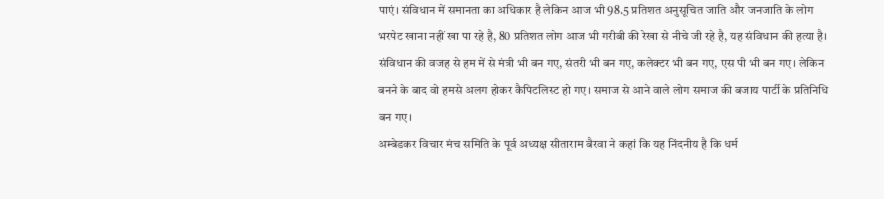पाएं। संविधान में समानता का अधिकार है लेकिन आज भी 98.5 प्रतिशत अनुसूचित जाति और जनजाति के लोग भरपेट खाना नहीं खा पा रहे है, 80 प्रतिशत लोग आज भी गरीबी की रेखा से नीचे जी रहे है, यह संविधान की हत्या है। संविधान की वजह से हम में से मंत्री भी बन गए, संतरी भी बन गए, कलेक्टर भी बन गए, एस पी भी बन गए। लेकिन बनने के बाद वो हमसे अलग होकर कैपिटलिस्ट हो गए। समाज से आने वाले लोग समाज की बजाय पार्टी के प्रतिनिधि बन गए।
अम्बेडकर विचार मंच समिति के पूर्व अध्यक्ष सीताराम बैरवा ने कहां कि यह निंदनीय है कि धर्म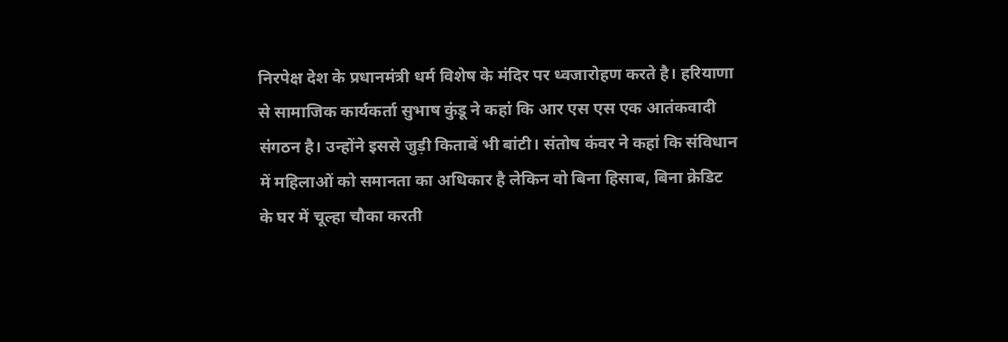निरपेक्ष देश के प्रधानमंत्री धर्म विशेष के मंदिर पर ध्वजारोहण करते है। हरियाणा से सामाजिक कार्यकर्ता सुभाष कुंडू ने कहां कि आर एस एस एक आतंकवादी संगठन है। उन्होंने इससे जुड़ी किताबें भी बांटी। संतोष कंवर ने कहां कि संविधान में महिलाओं को समानता का अधिकार है लेकिन वो बिना हिसाब, बिना क्रेडिट के घर में चूल्हा चौका करती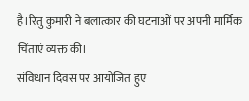है।रितु कुमारी ने बलात्कार की घटनाओं पर अपनी मार्मिक चिंताएं व्यक्त की।
संविधान दिवस पर आयोजित हुए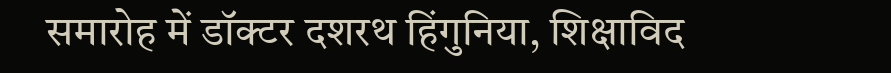समारोह में डॉक्टर दशरथ हिंगुनिया, शिक्षाविद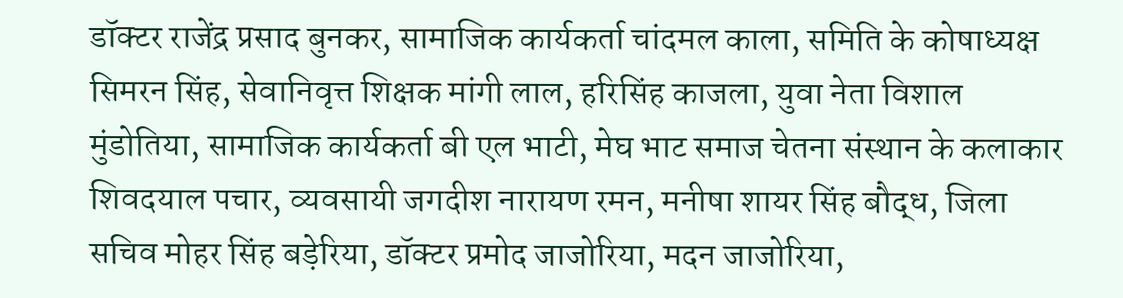डॉक्टर राजेंद्र प्रसाद बुनकर, सामाजिक कार्यकर्ता चांदमल काला, समिति के कोषाध्यक्ष सिमरन सिंह, सेवानिवृत्त शिक्षक मांगी लाल, हरिसिंह काजला, युवा नेता विशाल मुंडोतिया, सामाजिक कार्यकर्ता बी एल भाटी, मेघ भाट समाज चेतना संस्थान के कलाकार शिवदयाल पचार, व्यवसायी जगदीश नारायण रमन, मनीषा शायर सिंह बौद्ध, जिला सचिव मोहर सिंह बड़ेरिया, डॉक्टर प्रमोद जाजोरिया, मदन जाजोरिया,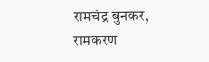रामचंद्र बुनकर, रामकरण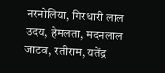नरनोलिया, गिरधारी लाल उदय, हेमलता, मदनलाल जाटव, रतीराम, यतेंद्र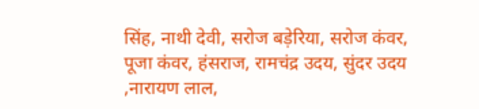सिंह, नाथी देवी, सरोज बड़ेरिया, सरोज कंवर, पूजा कंवर, हंसराज, रामचंद्र उदय, सुंदर उदय ,नारायण लाल,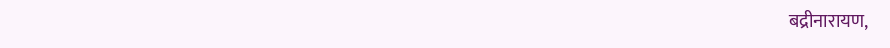बद्रीनारायण,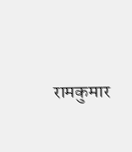रामकुमार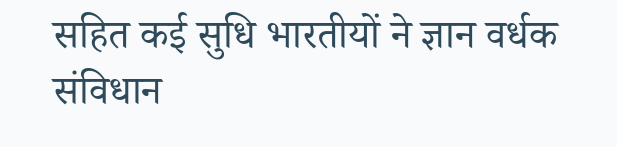सहित कई सुधि भारतीयों ने ज्ञान वर्धक संविधान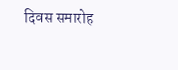दिवस समारोह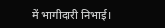में भागीदारी निभाई।